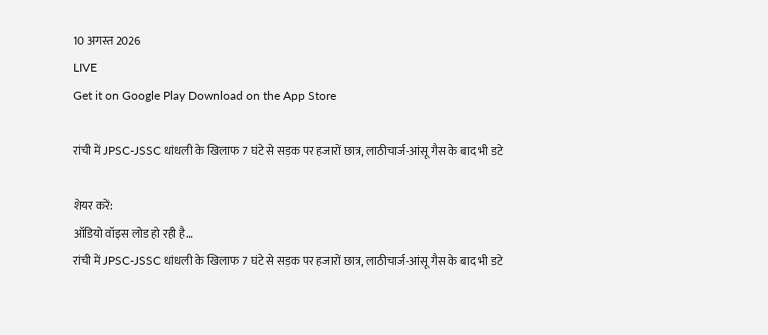10 अगस्त 2026
LIVE
Get it on Google Play Download on the App Store

रांची में JPSC-JSSC धांधली के खिलाफ 7 घंटे से सड़क पर हजारों छात्र, लाठीचार्ज-आंसू गैस के बाद भी डटे

शेयर करें:
ऑडियो वॉइस लोड हो रही है…
रांची में JPSC-JSSC धांधली के खिलाफ 7 घंटे से सड़क पर हजारों छात्र, लाठीचार्ज-आंसू गैस के बाद भी डटे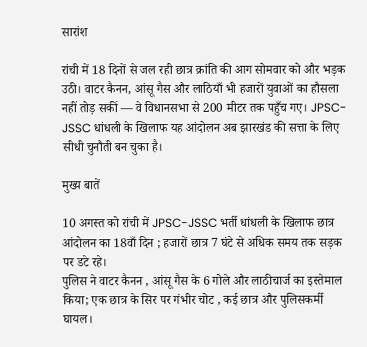सारांश

रांची में 18 दिनों से जल रही छात्र क्रांति की आग सोमवार को और भड़क उठी। वाटर कैनन, आंसू गैस और लाठियाँ भी हजारों युवाओं का हौसला नहीं तोड़ सकीं — वे विधानसभा से 200 मीटर तक पहुँच गए। JPSC-JSSC धांधली के खिलाफ यह आंदोलन अब झारखंड की सत्ता के लिए सीधी चुनौती बन चुका है।

मुख्य बातें

10 अगस्त को रांची में JPSC-JSSC भर्ती धांधली के खिलाफ छात्र आंदोलन का 18वाँ दिन ; हजारों छात्र 7 घंटे से अधिक समय तक सड़क पर डटे रहे।
पुलिस ने वाटर कैनन , आंसू गैस के 6 गोले और लाठीचार्ज का इस्तेमाल किया; एक छात्र के सिर पर गंभीर चोट , कई छात्र और पुलिसकर्मी घायल।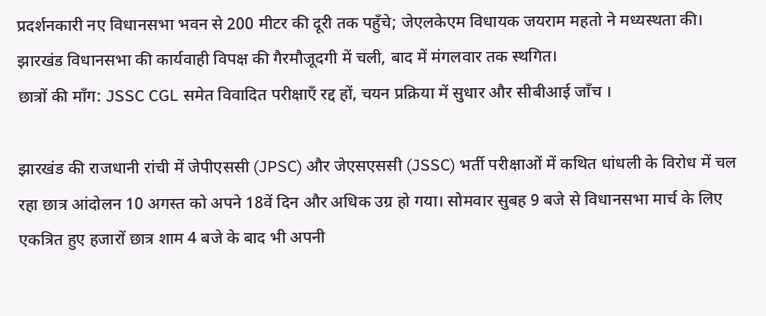प्रदर्शनकारी नए विधानसभा भवन से 200 मीटर की दूरी तक पहुँचे; जेएलकेएम विधायक जयराम महतो ने मध्यस्थता की।
झारखंड विधानसभा की कार्यवाही विपक्ष की गैरमौजूदगी में चली, बाद में मंगलवार तक स्थगित।
छात्रों की माँग: JSSC CGL समेत विवादित परीक्षाएँ रद्द हों, चयन प्रक्रिया में सुधार और सीबीआई जाँच ।

झारखंड की राजधानी रांची में जेपीएससी (JPSC) और जेएसएससी (JSSC) भर्ती परीक्षाओं में कथित धांधली के विरोध में चल रहा छात्र आंदोलन 10 अगस्त को अपने 18वें दिन और अधिक उग्र हो गया। सोमवार सुबह 9 बजे से विधानसभा मार्च के लिए एकत्रित हुए हजारों छात्र शाम 4 बजे के बाद भी अपनी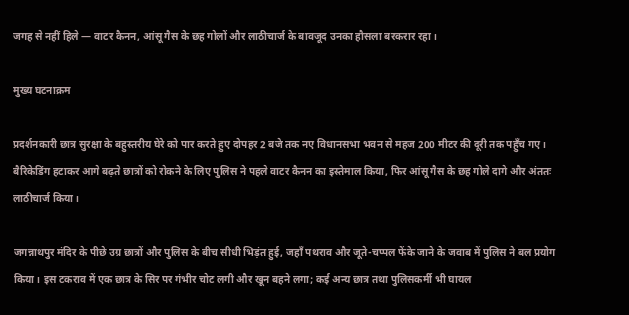जगह से नहीं हिले — वाटर कैनन, आंसू गैस के छह गोलों और लाठीचार्ज के बावजूद उनका हौसला बरकरार रहा।

मुख्य घटनाक्रम

प्रदर्शनकारी छात्र सुरक्षा के बहुस्तरीय घेरे को पार करते हुए दोपहर 2 बजे तक नए विधानसभा भवन से महज 200 मीटर की दूरी तक पहुँच गए। बैरिकेडिंग हटाकर आगे बढ़ते छात्रों को रोकने के लिए पुलिस ने पहले वाटर कैनन का इस्तेमाल किया, फिर आंसू गैस के छह गोले दागे और अंततः लाठीचार्ज किया।

जगन्नाथपुर मंदिर के पीछे उग्र छात्रों और पुलिस के बीच सीधी भिड़ंत हुई, जहाँ पथराव और जूते-चप्पल फेंके जाने के जवाब में पुलिस ने बल प्रयोग किया। इस टकराव में एक छात्र के सिर पर गंभीर चोट लगी और खून बहने लगा; कई अन्य छात्र तथा पुलिसकर्मी भी घायल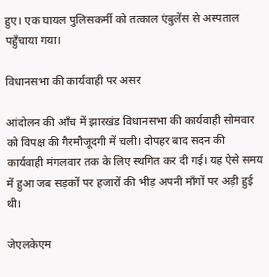हुए। एक घायल पुलिसकर्मी को तत्काल एंबुलेंस से अस्पताल पहुँचाया गया।

विधानसभा की कार्यवाही पर असर

आंदोलन की आँच में झारखंड विधानसभा की कार्यवाही सोमवार को विपक्ष की गैरमौजूदगी में चली। दोपहर बाद सदन की कार्यवाही मंगलवार तक के लिए स्थगित कर दी गई। यह ऐसे समय में हुआ जब सड़कों पर हजारों की भीड़ अपनी माँगों पर अड़ी हुई थी।

जेएलकेएम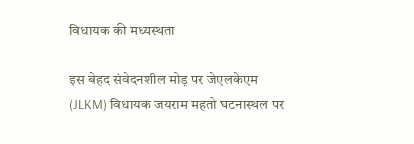विधायक की मध्यस्थता

इस बेहद संवेदनशील मोड़ पर जेएलकेएम (JLKM) विधायक जयराम महतो घटनास्थल पर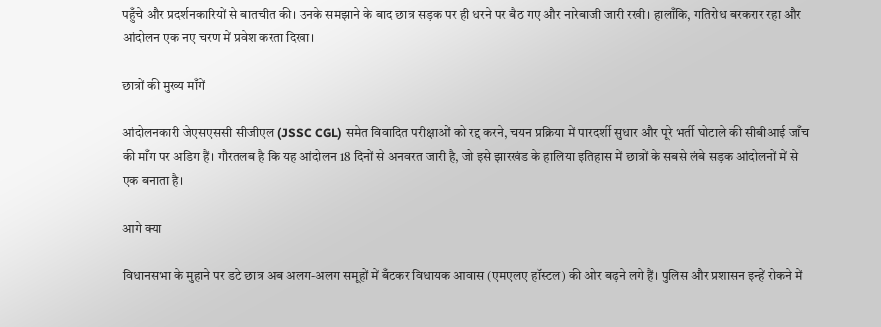पहुँचे और प्रदर्शनकारियों से बातचीत की। उनके समझाने के बाद छात्र सड़क पर ही धरने पर बैठ गए और नारेबाजी जारी रखी। हालाँकि, गतिरोध बरकरार रहा और आंदोलन एक नए चरण में प्रवेश करता दिखा।

छात्रों की मुख्य माँगें

आंदोलनकारी जेएसएससी सीजीएल (JSSC CGL) समेत विवादित परीक्षाओं को रद्द करने, चयन प्रक्रिया में पारदर्शी सुधार और पूरे भर्ती घोटाले की सीबीआई जाँच की माँग पर अडिग हैं। गौरतलब है कि यह आंदोलन 18 दिनों से अनवरत जारी है, जो इसे झारखंड के हालिया इतिहास में छात्रों के सबसे लंबे सड़क आंदोलनों में से एक बनाता है।

आगे क्या

विधानसभा के मुहाने पर डटे छात्र अब अलग-अलग समूहों में बँटकर विधायक आवास (एमएलए हॉस्टल) की ओर बढ़ने लगे हैं। पुलिस और प्रशासन इन्हें रोकने में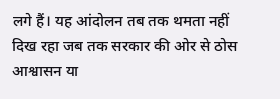लगे हैं। यह आंदोलन तब तक थमता नहीं दिख रहा जब तक सरकार की ओर से ठोस आश्वासन या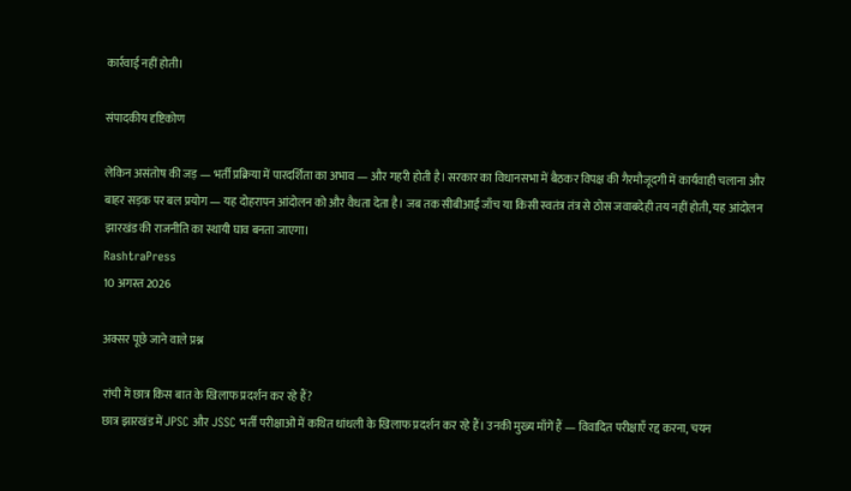कार्रवाई नहीं होती।

संपादकीय दृष्टिकोण

लेकिन असंतोष की जड़ — भर्ती प्रक्रिया में पारदर्शिता का अभाव — और गहरी होती है। सरकार का विधानसभा में बैठकर विपक्ष की गैरमौजूदगी में कार्यवाही चलाना और बाहर सड़क पर बल प्रयोग — यह दोहरापन आंदोलन को और वैधता देता है। जब तक सीबीआई जाँच या किसी स्वतंत्र तंत्र से ठोस जवाबदेही तय नहीं होती, यह आंदोलन झारखंड की राजनीति का स्थायी घाव बनता जाएगा।
RashtraPress
10 अगस्त 2026

अक्सर पूछे जाने वाले प्रश्न

रांची में छात्र किस बात के खिलाफ प्रदर्शन कर रहे हैं?
छात्र झारखंड में JPSC और JSSC भर्ती परीक्षाओं में कथित धांधली के खिलाफ प्रदर्शन कर रहे हैं। उनकी मुख्य माँगें हैं — विवादित परीक्षाएँ रद्द करना, चयन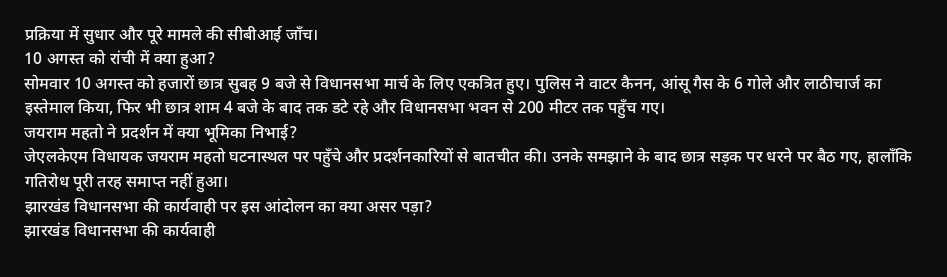प्रक्रिया में सुधार और पूरे मामले की सीबीआई जाँच।
10 अगस्त को रांची में क्या हुआ?
सोमवार 10 अगस्त को हजारों छात्र सुबह 9 बजे से विधानसभा मार्च के लिए एकत्रित हुए। पुलिस ने वाटर कैनन, आंसू गैस के 6 गोले और लाठीचार्ज का इस्तेमाल किया, फिर भी छात्र शाम 4 बजे के बाद तक डटे रहे और विधानसभा भवन से 200 मीटर तक पहुँच गए।
जयराम महतो ने प्रदर्शन में क्या भूमिका निभाई?
जेएलकेएम विधायक जयराम महतो घटनास्थल पर पहुँचे और प्रदर्शनकारियों से बातचीत की। उनके समझाने के बाद छात्र सड़क पर धरने पर बैठ गए, हालाँकि गतिरोध पूरी तरह समाप्त नहीं हुआ।
झारखंड विधानसभा की कार्यवाही पर इस आंदोलन का क्या असर पड़ा?
झारखंड विधानसभा की कार्यवाही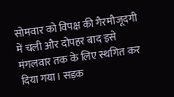सोमवार को विपक्ष की गैरमौजूदगी में चली और दोपहर बाद इसे मंगलवार तक के लिए स्थगित कर दिया गया। सड़क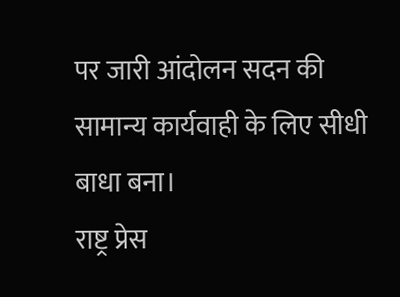पर जारी आंदोलन सदन की सामान्य कार्यवाही के लिए सीधी बाधा बना।
राष्ट्र प्रेस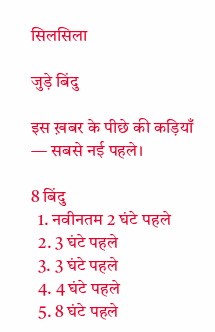सिलसिला

जुड़े बिंदु

इस ख़बर के पीछे की कड़ियाँ — सबसे नई पहले।

8 बिंदु
  1. नवीनतम 2 घंटे पहले
  2. 3 घंटे पहले
  3. 3 घंटे पहले
  4. 4 घंटे पहले
  5. 8 घंटे पहले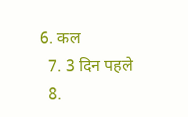6. कल
  7. 3 दिन पहले
  8.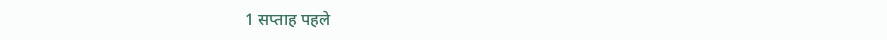1 सप्ताह पहले